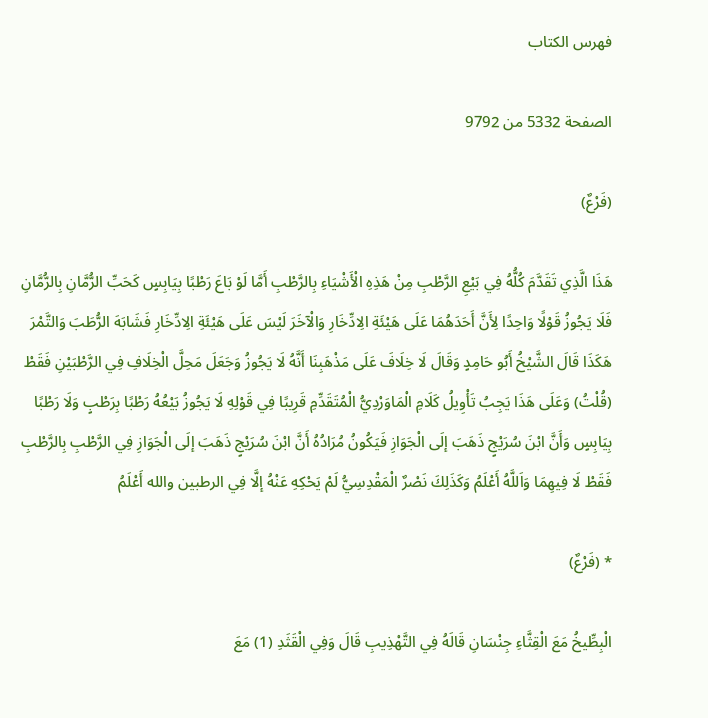فهرس الكتاب

الصفحة 5332 من 9792

(فَرْعٌ)

هَذَا الَّذِي تَقَدَّمَ كُلُّهُ فِي بَيْعِ الرَّطْبِ مِنْ هَذِهِ الْأَشْيَاءِ بِالرَّطْبِ أَمَّا لَوْ بَاعَ رَطْبًا بِيَابِسٍ كَحَبِّ الرُّمَّانِ بِالرُّمَّانِ فَلَا يَجُوزُ قَوْلًا وَاحِدًا لِأَنَّ أَحَدَهُمَا عَلَى هَيْئَةِ الِادِّخَارِ وَالْآخَرَ لَيْسَ عَلَى هَيْئَةِ الِادِّخَارِ فَشَابَهَ الرُّطَبَ وَالتَّمْرَ هَكَذَا قَالَ الشَّيْخُ أَبُو حَامِدٍ وَقَالَ لَا خِلَافَ عَلَى مَذْهَبِنَا أَنَّهُ لَا يَجُوزُ وَجَعَلَ مَحِلَّ الْخِلَافِ فِي الرَّطْبَيْنِ فَقَطْ (قُلْتُ) وَعَلَى هَذَا يَجِبُ تَأْوِيلُ كَلَامِ الْمَاوَرْدِيُّ الْمُتَقَدِّمِ قَرِيبًا فِي قَوْلِهِ لَا يَجُوزُ بَيْعُهُ رَطْبًا بِرَطْبٍ وَلَا رَطْبًا بِيَابِسٍ وَأَنَّ ابْنَ سُرَيْجٍ ذَهَبَ إلَى الْجَوَازِ فَيَكُونُ مُرَادُهُ أَنَّ ابْنَ سُرَيْجٍ ذَهَبَ إلَى الْجَوَازِ فِي الرَّطْبِ بِالرَّطْبِ فَقَطْ لَا فِيهِمَا وَاَللَّهُ أَعْلَمُ وَكَذَلِكَ نَصْرٌ الْمَقْدِسِيُّ لَمْ يَحْكِهِ عَنْهُ إلَّا فِي الرطبين والله أَعْلَمُ

* (فَرْعٌ)

الْبِطِّيخُ مَعَ الْقِثَّاءِ جِنْسَانِ قَالَهُ فِي التَّهْذِيبِ قَالَ وَفِي الْقَثَدِ (1) مَعَ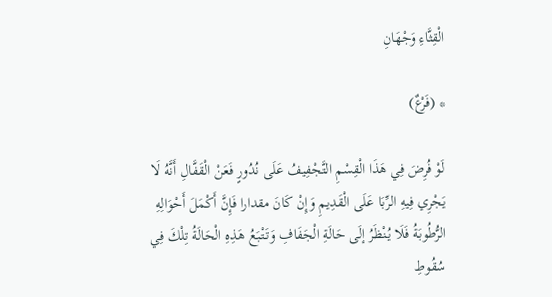الْقِثَّاءِ وَجْهَانِ

* (فَرْعٌ)

لَوْ فُرِضَ فِي هَذَا الْقِسْمِ التَّجْفِيفُ عَلَى نُدُورٍ فَعَنْ الْقَفَّالِ أَنَّهُ لَا يَجْرِي فِيهِ الرِّبَا عَلَى الْقَدِيمِ وَإِنْ كَانَ مقدارا فَإِنَّ أَكْمَلَ أَحْوَالِهِ الرُّطُوبَةُ فَلَا يُنْظَرُ إلَى حَالَةِ الْجَفَافِ وَتَتْبَعُ هَذِهِ الْحَالَةُ تِلْكَ فِي سُقُوطِ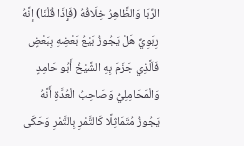الرِّبَا وَالظَّاهِرُ خِلَافُهُ (فَإِذَا قُلْنَا) إنَّهُ رِبَوِيٌّ هَلْ يَجُوزُ بَيْعُ بَعْضِهِ بِبَعْضٍ فَاَلَّذِي جَزَمَ بِهِ الشَّيْخُ أَبُو حَامِدٍ وَالْمَحَامِلِيُّ وَصَاحِبُ الْعُدَّةِ أَنَّهُ يَجُوزُ مُتَمَاثِلًا كَالتَّمْرِ بِالتَّمْرِ وَحَكَى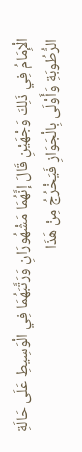الْإِمَامُ فِي ذَلِكَ وَجْهَيْنِ قَالَ إنَّهُمَا مَشْهُورَانِ وَرَتَّبَهُمَا فِي الْوَسِيطِ عَلَى حَالَةِ الرُّطُوبَةِ وَأَوْلَى بِالْجَوَازِ فَيَخْرُجُ مِنْ هَذَا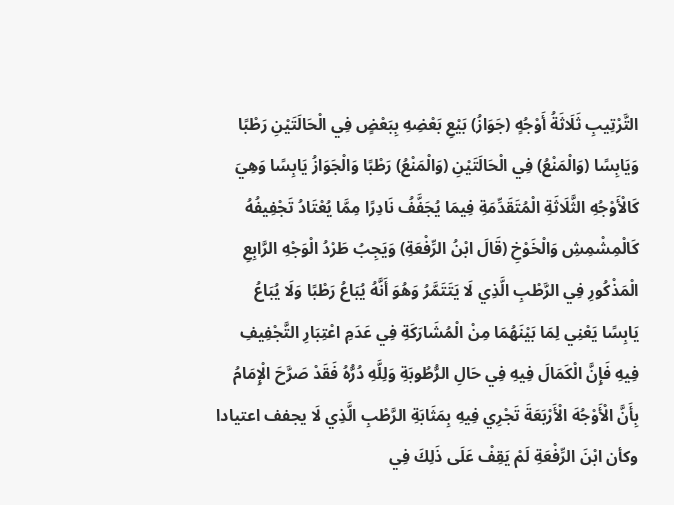التَّرْتِيبِ ثَلَاثَةُ أَوْجُهٍ (جَوَازُ) بَيْعِ بَعْضِهِ بِبَعْضٍ فِي الْحَالَتَيْنِ رَطْبًا وَيَابِسًا (وَالْمَنْعُ) فِي الْحَالَتَيْنِ (وَالْمَنْعُ) رَطْبًا وَالْجَوَازُ يَابِسًا وَهِيَ كَالْأَوْجُهِ الثَّلَاثَةِ الْمُتَقَدِّمَةِ فِيمَا يُجَفَّفُ نَادِرًا مِمَّا يُعْتَادُ تَجْفِيفُهُ كَالْمِشْمِشِ وَالْخَوْخِ (قَالَ ابْنُ الرِّفْعَةِ) وَيَجِبُ طَرْدُ الْوَجْهِ الرَّابِعِ الْمَذْكُورِ فِي الرَّطْبِ الَّذِي لَا يَتَتَمَّرُ وَهُوَ أَنَّهُ يُبَاعُ رَطْبًا وَلَا يُبَاعُ يَابِسًا يَعْنِي لِمَا بَيْنَهُمَا مِنْ الْمُشَارَكَةِ فِي عَدَمِ اعْتِبَارِ التَّجْفِيفِ فِيهِ فَإِنَّ الْكَمَالَ فِيهِ فِي حَالِ الرُّطُوبَةِ وَلِلَّهِ دُرُّهُ فَقَدْ صَرَّحَ الْإِمَامُ بِأَنَّ الْأَوْجُهَ الْأَرْبَعَةَ تَجْرِي فِيهِ بِمَثَابَةِ الرَّطْبِ الَّذِي لَا يجفف اعتيادا وكأن ابْنَ الرِّفْعَةِ لَمْ يَقِفْ عَلَى ذَلِكَ فِي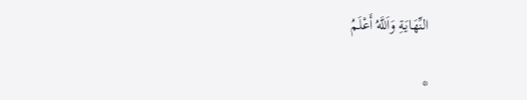النِّهَايَةِ وَاَللَّهُ أَعْلَمُ

*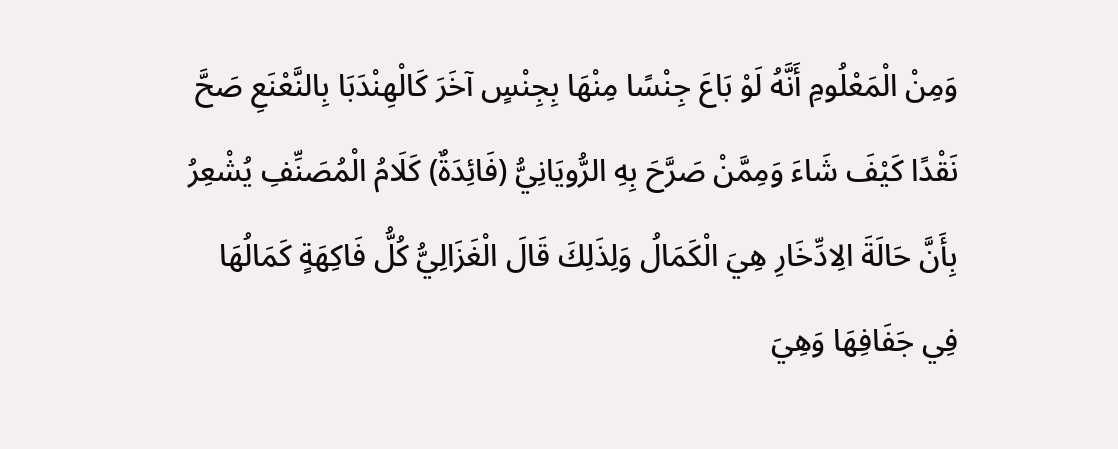وَمِنْ الْمَعْلُومِ أَنَّهُ لَوْ بَاعَ جِنْسًا مِنْهَا بِجِنْسٍ آخَرَ كَالْهِنْدَبَا بِالنَّعْنَعِ صَحَّ نَقْدًا كَيْفَ شَاءَ وَمِمَّنْ صَرَّحَ بِهِ الرُّويَانِيُّ (فَائِدَةٌ) كَلَامُ الْمُصَنِّفِ يُشْعِرُ بِأَنَّ حَالَةَ الِادِّخَارِ هِيَ الْكَمَالُ وَلِذَلِكَ قَالَ الْغَزَالِيُّ كُلُّ فَاكِهَةٍ كَمَالُهَا فِي جَفَافِهَا وَهِيَ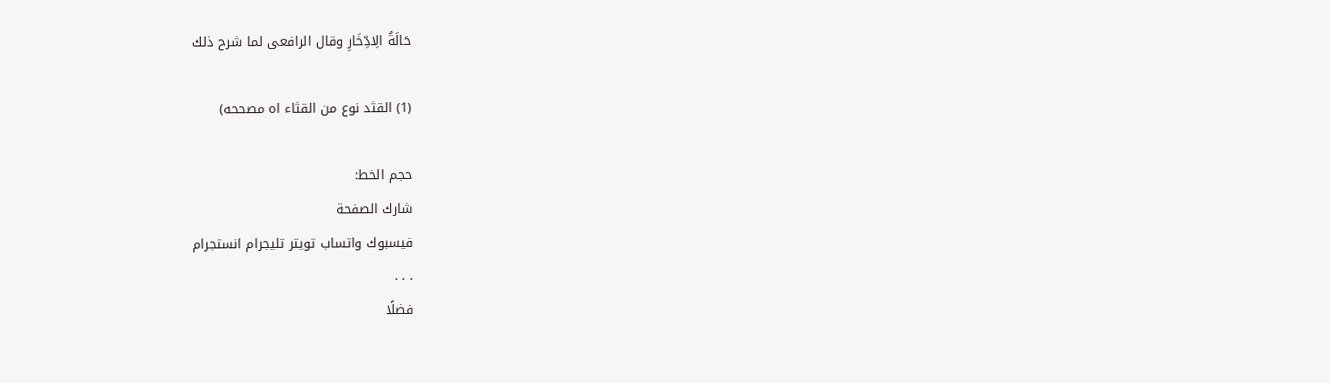حَالَةُ الِادِّخَارِ وقال الرافعى لما شرح ذلك

(1) القثد نوع من القثاء اه مصححه)

حجم الخط:
شارك الصفحة
فيسبوك واتساب تويتر تليجرام انستجرام
. . .
فضلًا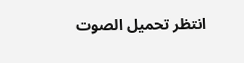انتظر تحميل الصوت